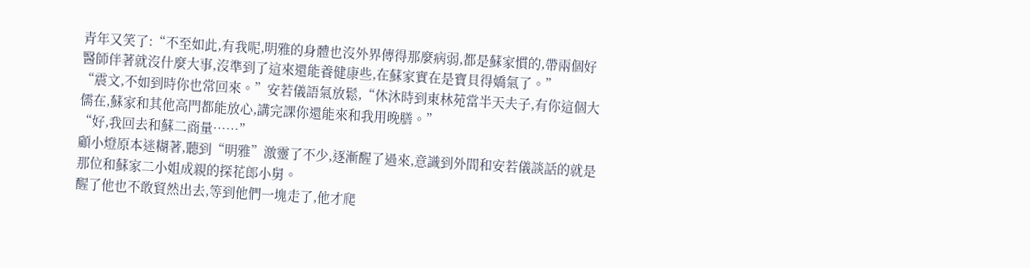青年又笑了:“不至如此,有我呢,明雅的身體也沒外界傳得那麼病弱,都是蘇家慣的,帶兩個好醫師伴著就沒什麼大事,沒準到了這來還能養健康些,在蘇家實在是寶貝得嬌氣了。”
“震文,不如到時你也常回來。”安若儀語氣放鬆,“休沐時到東林苑當半天夫子,有你這個大儒在,蘇家和其他高門都能放心,講完課你還能來和我用晚膳。”
“好,我回去和蘇二商量……”
顧小燈原本迷糊著,聽到“明雅”激靈了不少,逐漸醒了過來,意識到外間和安若儀談話的就是那位和蘇家二小姐成親的探花郎小舅。
醒了他也不敢貿然出去,等到他們一塊走了,他才爬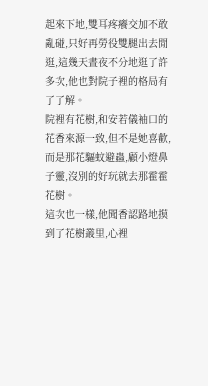起來下地,雙耳疼癢交加不敢亂碰,只好再勞役雙腿出去閒逛,這幾天晝夜不分地逛了許多次,他也對院子裡的格局有了了解。
院裡有花樹,和安若儀袖口的花香來源一致,但不是她喜歡,而是那花驅蚊避蟲,顧小燈鼻子靈,沒別的好玩就去那霍霍花樹。
這次也一樣,他聞香認路地摸到了花樹叢里,心裡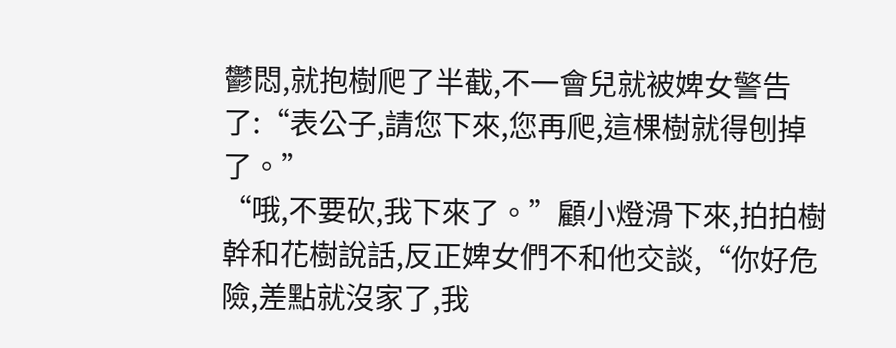鬱悶,就抱樹爬了半截,不一會兒就被婢女警告了:“表公子,請您下來,您再爬,這棵樹就得刨掉了。”
“哦,不要砍,我下來了。”顧小燈滑下來,拍拍樹幹和花樹說話,反正婢女們不和他交談,“你好危險,差點就沒家了,我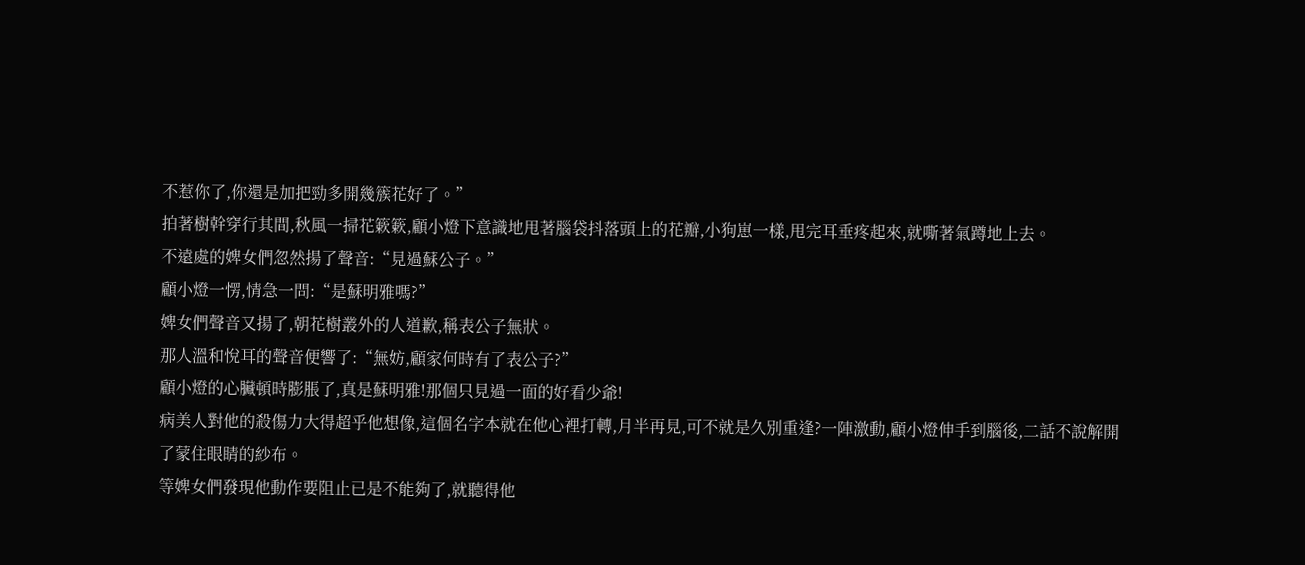不惹你了,你還是加把勁多開幾簇花好了。”
拍著樹幹穿行其間,秋風一掃花簌簌,顧小燈下意識地甩著腦袋抖落頭上的花瓣,小狗崽一樣,甩完耳垂疼起來,就嘶著氣蹲地上去。
不遠處的婢女們忽然揚了聲音:“見過蘇公子。”
顧小燈一愣,情急一問:“是蘇明雅嗎?”
婢女們聲音又揚了,朝花樹叢外的人道歉,稱表公子無狀。
那人溫和悅耳的聲音便響了:“無妨,顧家何時有了表公子?”
顧小燈的心臟頓時膨脹了,真是蘇明雅!那個只見過一面的好看少爺!
病美人對他的殺傷力大得超乎他想像,這個名字本就在他心裡打轉,月半再見,可不就是久別重逢?一陣激動,顧小燈伸手到腦後,二話不說解開了蒙住眼睛的紗布。
等婢女們發現他動作要阻止已是不能夠了,就聽得他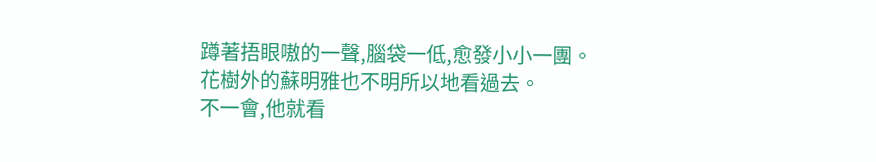蹲著捂眼嗷的一聲,腦袋一低,愈發小小一團。
花樹外的蘇明雅也不明所以地看過去。
不一會,他就看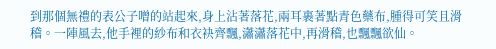到那個無禮的表公子噌的站起來,身上沾著落花,兩耳裹著點青色藥布,腫得可笑且滑稽。一陣風去,他手裡的紗布和衣袂齊飄,瀟瀟落花中,再滑稽,也飄飄欲仙。